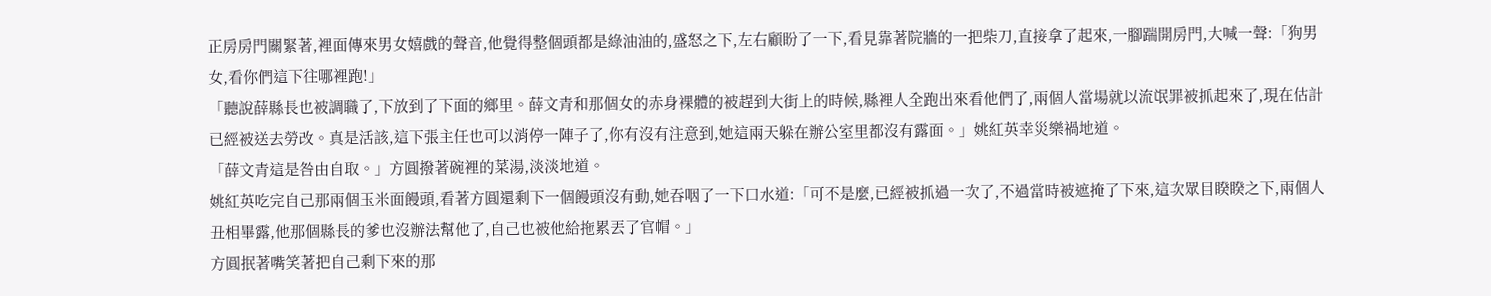正房房門關緊著,裡面傳來男女嬉戲的聲音,他覺得整個頭都是綠油油的,盛怒之下,左右顧盼了一下,看見靠著院牆的一把柴刀,直接拿了起來,一腳踹開房門,大喊一聲:「狗男女,看你們這下往哪裡跑!」
「聽說薛縣長也被調職了,下放到了下面的鄉里。薛文青和那個女的赤身裸體的被趕到大街上的時候,縣裡人全跑出來看他們了,兩個人當場就以流氓罪被抓起來了,現在估計已經被送去勞改。真是活該,這下張主任也可以消停一陣子了,你有沒有注意到,她這兩天躲在辦公室里都沒有露面。」姚紅英幸災樂禍地道。
「薛文青這是咎由自取。」方圓撥著碗裡的菜湯,淡淡地道。
姚紅英吃完自己那兩個玉米面饅頭,看著方圓還剩下一個饅頭沒有動,她吞咽了一下口水道:「可不是麼,已經被抓過一次了,不過當時被遮掩了下來,這次眾目睽睽之下,兩個人丑相畢露,他那個縣長的爹也沒辦法幫他了,自己也被他給拖累丟了官帽。」
方圓抿著嘴笑著把自己剩下來的那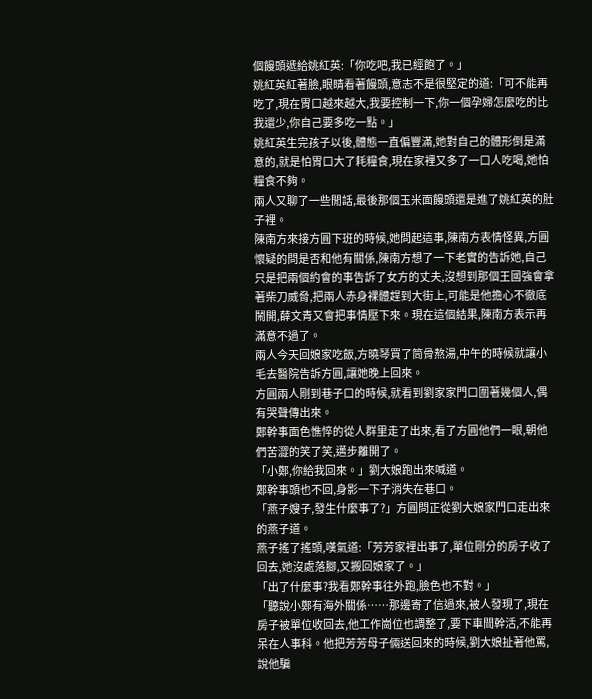個饅頭遞給姚紅英:「你吃吧,我已經飽了。」
姚紅英紅著臉,眼睛看著饅頭,意志不是很堅定的道:「可不能再吃了,現在胃口越來越大,我要控制一下,你一個孕婦怎麼吃的比我還少,你自己要多吃一點。」
姚紅英生完孩子以後,體態一直偏豐滿,她對自己的體形倒是滿意的,就是怕胃口大了耗糧食,現在家裡又多了一口人吃喝,她怕糧食不夠。
兩人又聊了一些閒話,最後那個玉米面饅頭還是進了姚紅英的肚子裡。
陳南方來接方圓下班的時候,她問起這事,陳南方表情怪異,方圓懷疑的問是否和他有關係,陳南方想了一下老實的告訴她,自己只是把兩個約會的事告訴了女方的丈夫,沒想到那個王國強會拿著柴刀威脅,把兩人赤身裸體趕到大街上,可能是他擔心不徹底鬧開,薛文青又會把事情壓下來。現在這個結果,陳南方表示再滿意不過了。
兩人今天回娘家吃飯,方曉琴買了筒骨熬湯,中午的時候就讓小毛去醫院告訴方圓,讓她晚上回來。
方圓兩人剛到巷子口的時候,就看到劉家家門口圍著幾個人,偶有哭聲傳出來。
鄭幹事面色憔悴的從人群里走了出來,看了方圓他們一眼,朝他們苦澀的笑了笑,邁步離開了。
「小鄭,你給我回來。」劉大娘跑出來喊道。
鄭幹事頭也不回,身影一下子消失在巷口。
「燕子嫂子,發生什麼事了?」方圓問正從劉大娘家門口走出來的燕子道。
燕子搖了搖頭,嘆氣道:「芳芳家裡出事了,單位剛分的房子收了回去,她沒處落腳,又搬回娘家了。」
「出了什麼事?我看鄭幹事往外跑,臉色也不對。」
「聽說小鄭有海外關係……那邊寄了信過來,被人發現了,現在房子被單位收回去,他工作崗位也調整了,要下車間幹活,不能再呆在人事科。他把芳芳母子倆送回來的時候,劉大娘扯著他罵,說他騙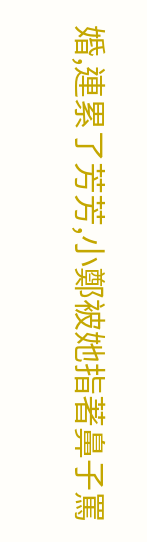婚,連累了芳芳,小鄭被她指著鼻子罵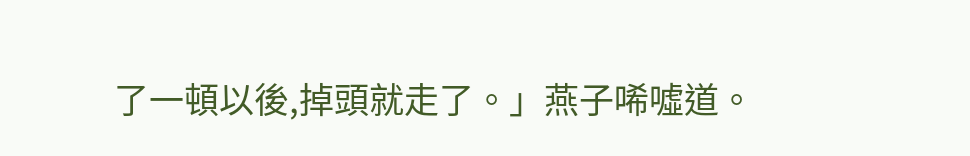了一頓以後,掉頭就走了。」燕子唏噓道。